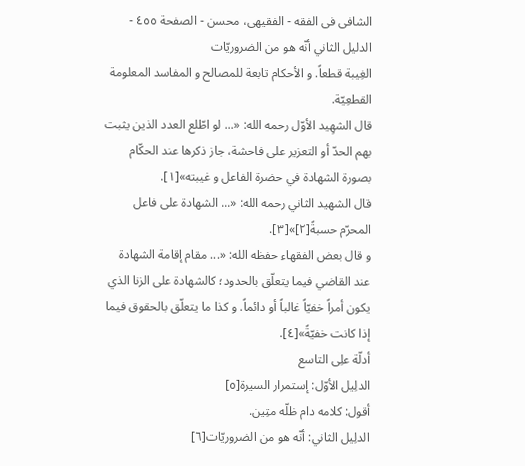الشافی فی الفقه - الفقیهی، محسن - الصفحة ٤٥٥ - الدلیل الثاني أنّه هو من الضروريّات
الغِیبة قطعاً. و الأحکام تابعة للمصالح و المفاسد المعلومة القطعِیّة.
قال الشهِید الأوّل رحمه الله: «... لو اطّلع العدد الذين يثبت بهم الحدّ أو التعزير على فاحشة، جاز ذكرها عند الحكّام بصورة الشهادة في حضرة الفاعل و غيبته»[١].
قال الشهيد الثاني رحمه الله: «... الشهادة على فاعل المحرّم حسبةً[٢]»[٣].
و قال بعض الفقهاء حفظه الله: «... مقام إقامة الشهادة عند القاضي فيما يتعلّق بالحدود؛ كالشهادة على الزنا الذي يكون أمراً خفيّاً غالباً أو دائماً. و كذا ما يتعلّق بالحقوق فيما إذا كانت خفيّةً»[٤].
أدلّة علِی التاسع
الدلِیل الأوّل: إستمرار السيرة[٥]
أقول: کلامه دام ظلّه متِین.
الدلِیل الثاني: أنّه هو من الضروريّات[٦]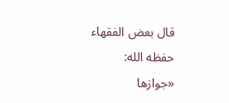قال بعض الفقهاء حفظه الله: «جوازها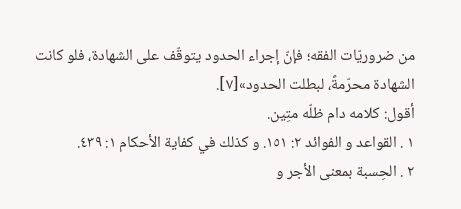من ضروريّات الفقه؛ فإنّ إجراء الحدود يتوقّف على الشهادة، فلو كانت الشهادة محرّمةً، لبطلت الحدود»[٧].
أقول: کلامه دام ظلّه متِین.
١ . القواعد و الفوائد ٢: ١٥١. و کذلك في كفاية الأحكام ١: ٤٣٩.
٢ . الحِسبة بمعنى الأجر و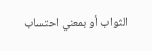الثواب أو بمعني احتساب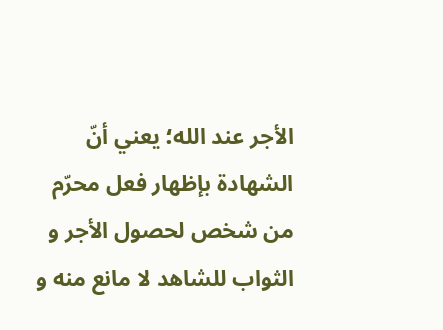الأجر عند الله؛ يعني أنّ الشهادة بإظهار فعل محرّم من شخص لحصول الأجر و الثواب للشاهد لا مانع منه و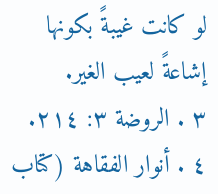لو كانت غيبةً بكونها إشاعةً لعيب الغير.
٣ . الروضة ٣: ٢١٤.
٤ . أنوار الفقاهة (كتاب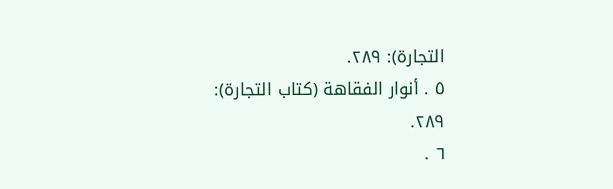التجارة): ٢٨٩.
٥ . أنوار الفقاهة (كتاب التجارة): ٢٨٩.
٦ .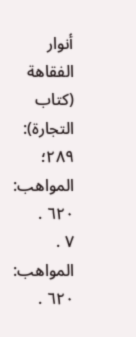أنوار الفقاهة (كتاب التجارة): ٢٨٩؛ المواهب: ٦٢٠ .
٧ . المواهب: ٦٢٠ .